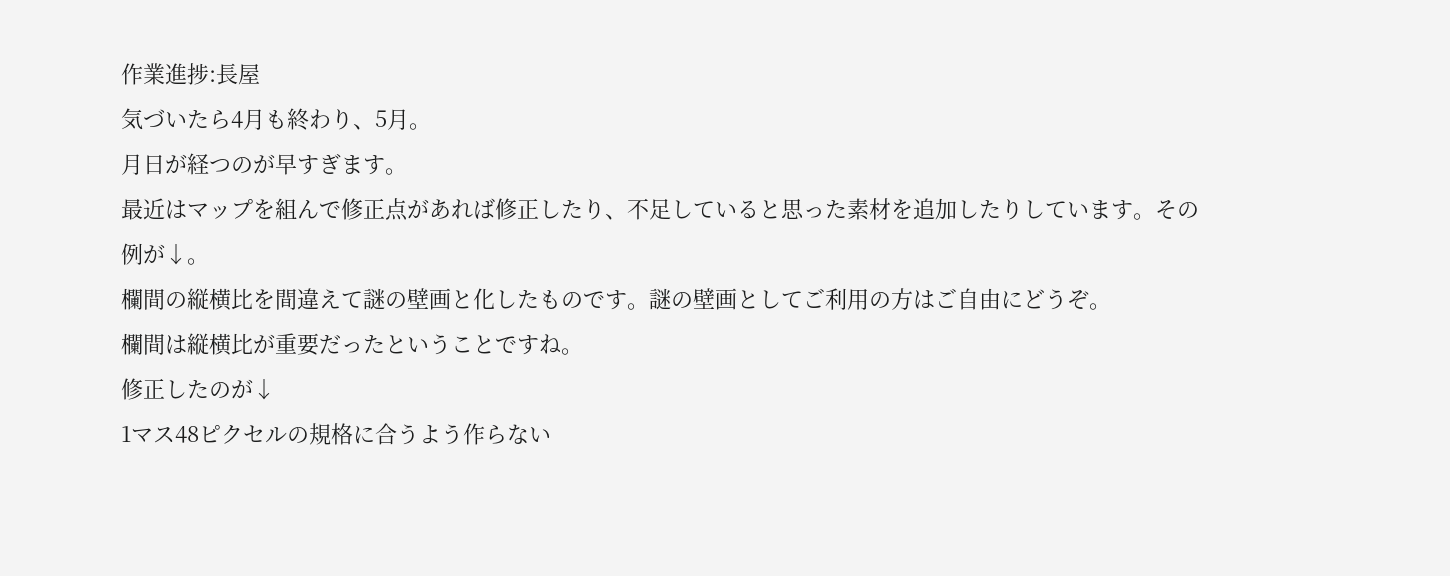作業進捗:長屋
気づいたら4月も終わり、5月。
月日が経つのが早すぎます。
最近はマップを組んで修正点があれば修正したり、不足していると思った素材を追加したりしています。その例が↓。
欄間の縦横比を間違えて謎の壁画と化したものです。謎の壁画としてご利用の方はご自由にどうぞ。
欄間は縦横比が重要だったということですね。
修正したのが↓
1マス48ピクセルの規格に合うよう作らない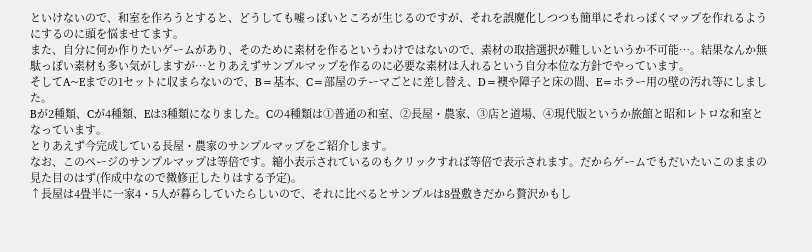といけないので、和室を作ろうとすると、どうしても嘘っぽいところが生じるのですが、それを誤魔化しつつも簡単にそれっぽくマップを作れるようにするのに頭を悩ませてます。
また、自分に何か作りたいゲームがあり、そのために素材を作るというわけではないので、素材の取捨選択が難しいというか不可能…。結果なんか無駄っぽい素材も多い気がしますが…とりあえずサンプルマップを作るのに必要な素材は入れるという自分本位な方針でやっています。
そしてA~Eまでの1セットに収まらないので、B=基本、C=部屋のテーマごとに差し替え、D=襖や障子と床の間、E=ホラー用の壁の汚れ等にしました。
Bが2種類、Cが4種類、Eは3種類になりました。Cの4種類は①普通の和室、②長屋・農家、③店と道場、④現代版というか旅館と昭和レトロな和室となっています。
とりあえず今完成している長屋・農家のサンプルマップをご紹介します。
なお、このページのサンプルマップは等倍です。縮小表示されているのもクリックすれば等倍で表示されます。だからゲームでもだいたいこのままの見た目のはず(作成中なので微修正したりはする予定)。
↑長屋は4畳半に一家4・5人が暮らしていたらしいので、それに比べるとサンプルは8畳敷きだから贅沢かもし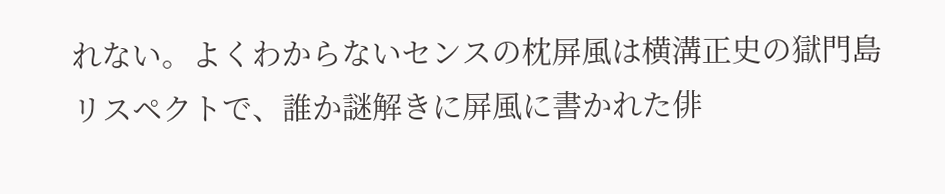れない。よくわからないセンスの枕屏風は横溝正史の獄門島リスペクトで、誰か謎解きに屏風に書かれた俳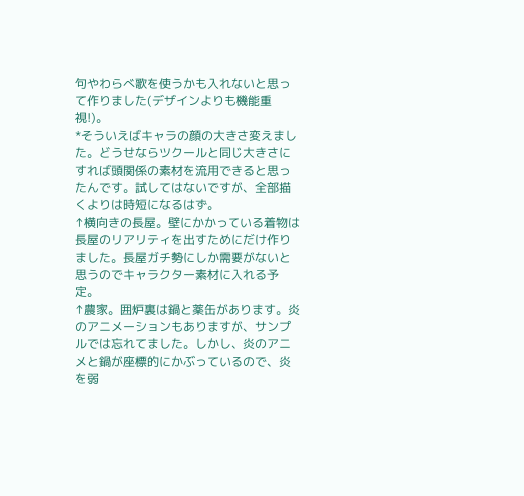句やわらべ歌を使うかも入れないと思って作りました(デザインよりも機能重視!)。
*そういえばキャラの顔の大きさ変えました。どうせならツクールと同じ大きさにすれば頭関係の素材を流用できると思ったんです。試してはないですが、全部描くよりは時短になるはず。
↑横向きの長屋。壁にかかっている着物は長屋のリアリティを出すためにだけ作りました。長屋ガチ勢にしか需要がないと思うのでキャラクター素材に入れる予定。
↑農家。囲炉裏は鍋と薬缶があります。炎のアニメーションもありますが、サンプルでは忘れてました。しかし、炎のアニメと鍋が座標的にかぶっているので、炎を弱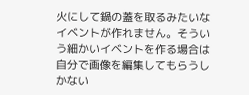火にして鍋の蓋を取るみたいなイベントが作れません。そういう細かいイベントを作る場合は自分で画像を編集してもらうしかない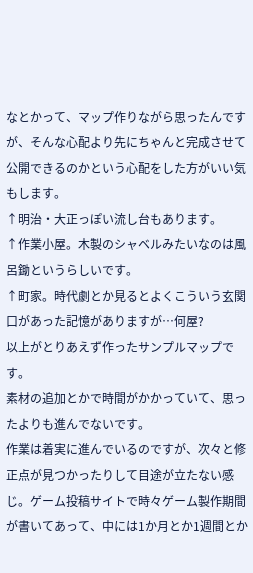なとかって、マップ作りながら思ったんですが、そんな心配より先にちゃんと完成させて公開できるのかという心配をした方がいい気もします。
↑明治・大正っぽい流し台もあります。
↑作業小屋。木製のシャベルみたいなのは風呂鋤というらしいです。
↑町家。時代劇とか見るとよくこういう玄関口があった記憶がありますが…何屋?
以上がとりあえず作ったサンプルマップです。
素材の追加とかで時間がかかっていて、思ったよりも進んでないです。
作業は着実に進んでいるのですが、次々と修正点が見つかったりして目途が立たない感じ。ゲーム投稿サイトで時々ゲーム製作期間が書いてあって、中には1か月とか1週間とか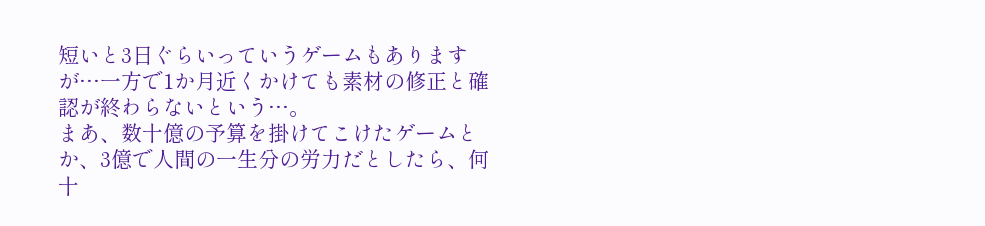短いと3日ぐらいっていうゲームもありますが…一方で1か月近くかけても素材の修正と確認が終わらないという…。
まあ、数十億の予算を掛けてこけたゲームとか、3億で人間の一生分の労力だとしたら、何十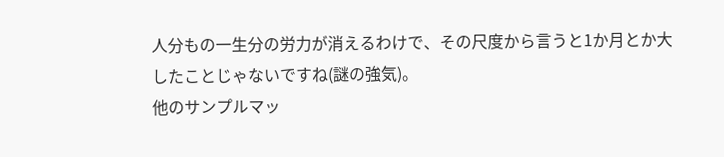人分もの一生分の労力が消えるわけで、その尺度から言うと1か月とか大したことじゃないですね(謎の強気)。
他のサンプルマッ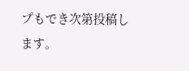プもでき次第投稿します。